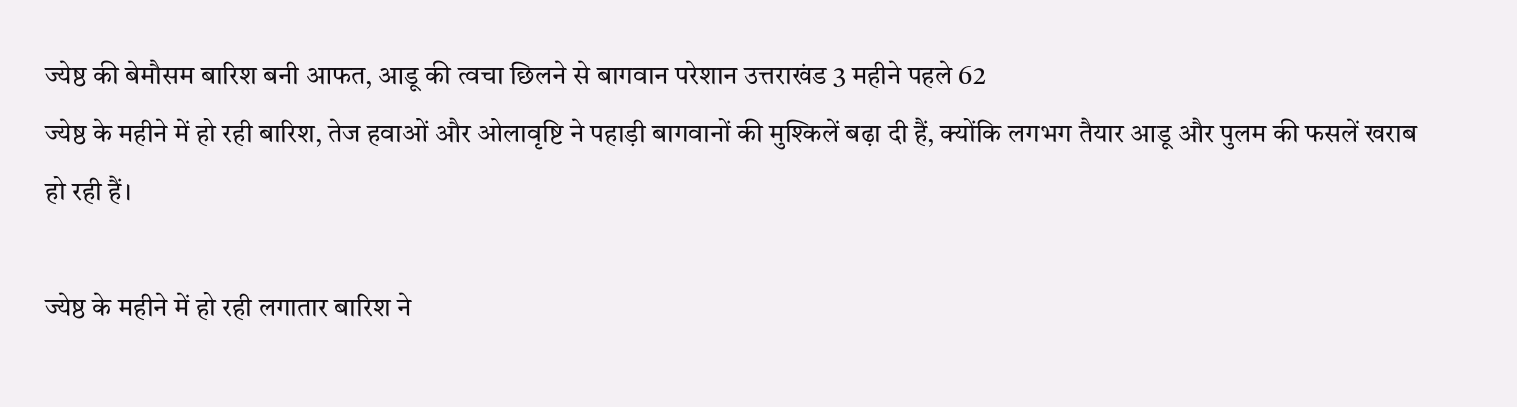ज्येष्ठ की बेमौसम बारिश बनी आफत, आडू की त्वचा छिलने से बागवान परेशान उत्तराखंड 3 महीने पहले 62
ज्येष्ठ के महीने में हो रही बारिश, तेज हवाओं और ओलावृष्टि ने पहाड़ी बागवानों की मुश्किलें बढ़ा दी हैं, क्योंकि लगभग तैयार आडू और पुलम की फसलें खराब हो रही हैं।

ज्येष्ठ के महीने में हो रही लगातार बारिश ने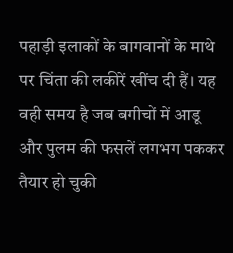पहाड़ी इलाकों के बागवानों के माथे पर चिंता की लकीरें खींच दी हैं। यह वही समय है जब बगीचों में आडू और पुलम की फसलें लगभग पककर तैयार हो चुकी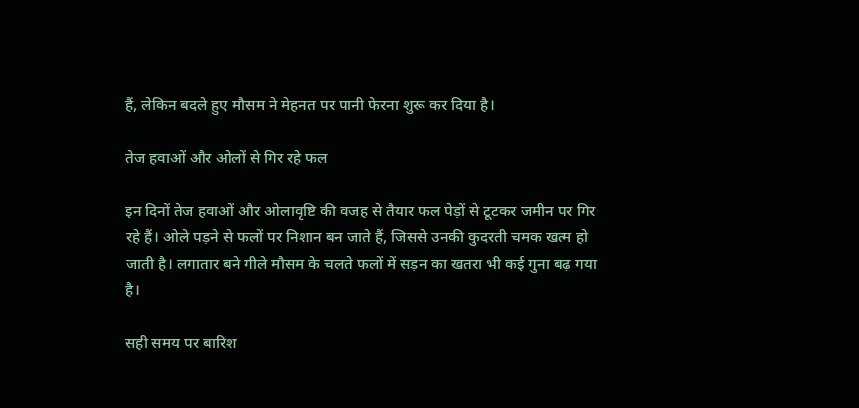हैं, लेकिन बदले हुए मौसम ने मेहनत पर पानी फेरना शुरू कर दिया है।

तेज हवाओं और ओलों से गिर रहे फल

इन दिनों तेज हवाओं और ओलावृष्टि की वजह से तैयार फल पेड़ों से टूटकर जमीन पर गिर रहे हैं। ओले पड़ने से फलों पर निशान बन जाते हैं, जिससे उनकी कुदरती चमक खत्म हो जाती है। लगातार बने गीले मौसम के चलते फलों में सड़न का खतरा भी कई गुना बढ़ गया है।

सही समय पर बारिश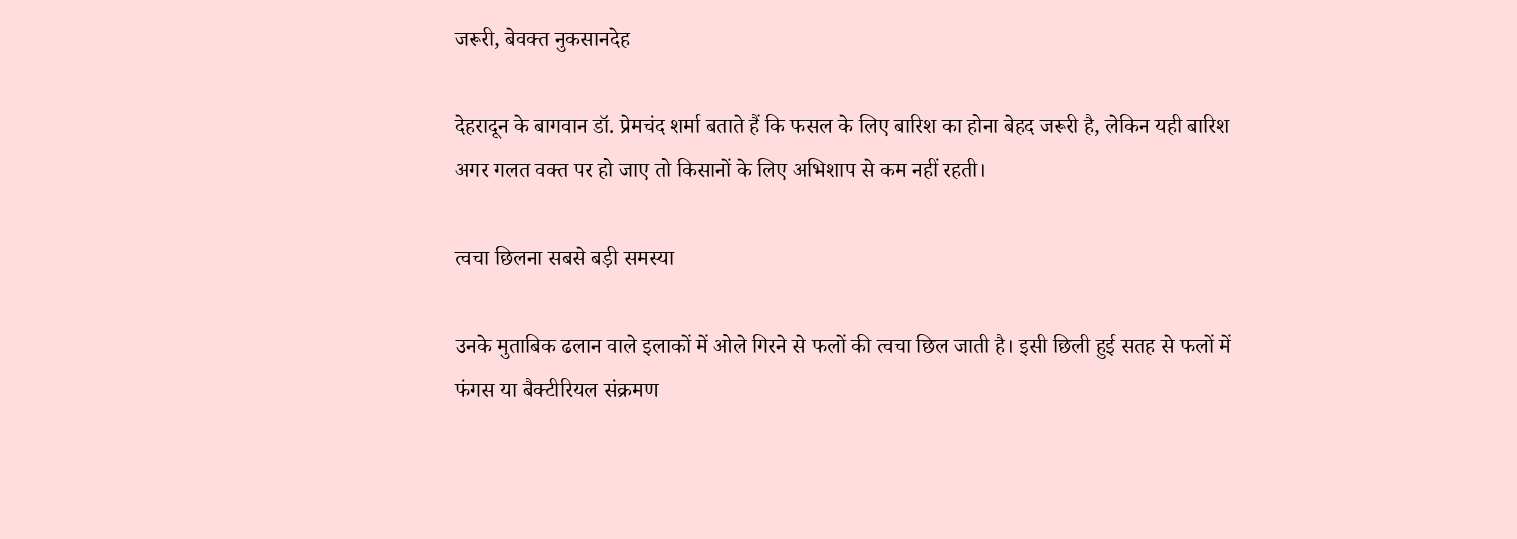जरूरी, बेवक्त नुकसानदेह

देहरादून के बागवान डॉ. प्रेमचंद शर्मा बताते हैं कि फसल के लिए बारिश का होना बेहद जरूरी है, लेकिन यही बारिश अगर गलत वक्त पर हो जाए तो किसानों के लिए अभिशाप से कम नहीं रहती।

त्वचा छिलना सबसे बड़ी समस्या

उनके मुताबिक ढलान वाले इलाकों में ओले गिरने से फलों की त्वचा छिल जाती है। इसी छिली हुई सतह से फलों में फंगस या बैक्टीरियल संक्रमण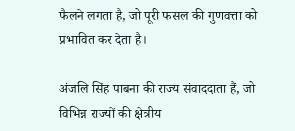फैलने लगता है, जो पूरी फसल की गुणवत्ता को प्रभावित कर देता है।

अंजलि सिंह पाबना की राज्य संवाददाता हैं, जो विभिन्न राज्यों की क्षेत्रीय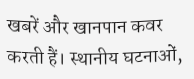खबरें और खानपान कवर करती हैं। स्थानीय घटनाओं,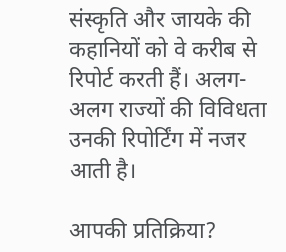संस्कृति और जायके की कहानियों को वे करीब से रिपोर्ट करती हैं। अलग-अलग राज्यों की विविधता उनकी रिपोर्टिंग में नजर आती है।

आपकी प्रतिक्रिया?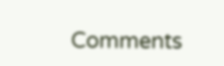Comments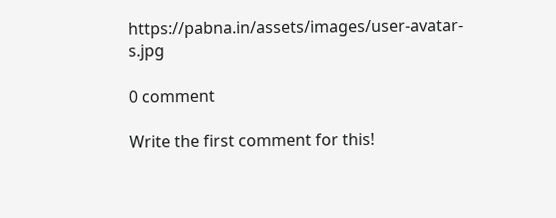https://pabna.in/assets/images/user-avatar-s.jpg

0 comment

Write the first comment for this!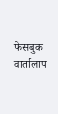फेसबुक वार्तालाप